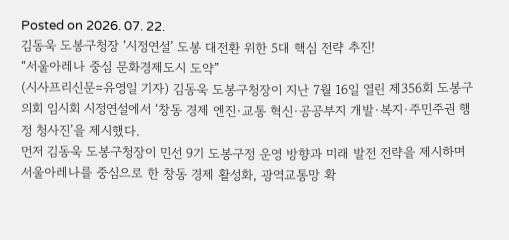Posted on 2026. 07. 22.
김동욱 도봉구청장 ‘시정연설’ 도봉 대전환 위한 5대 핵심 전략 추진!
“서울아레나 중심 문화경제도시 도약”
(시사프리신문=유영일 기자) 김동욱 도봉구청장이 지난 7월 16일 열린 제356회 도봉구의회 임시회 시정연설에서 ‘창동 경제 엔진·교통 혁신·공공부지 개발·복지·주민주권 행정 청사진’을 제시했다.
먼저 김동욱 도봉구청장이 민선 9기 도봉구정 운영 방향과 미래 발전 전략을 제시하며 서울아레나를 중심으로 한 창동 경제 활성화, 광역교통망 확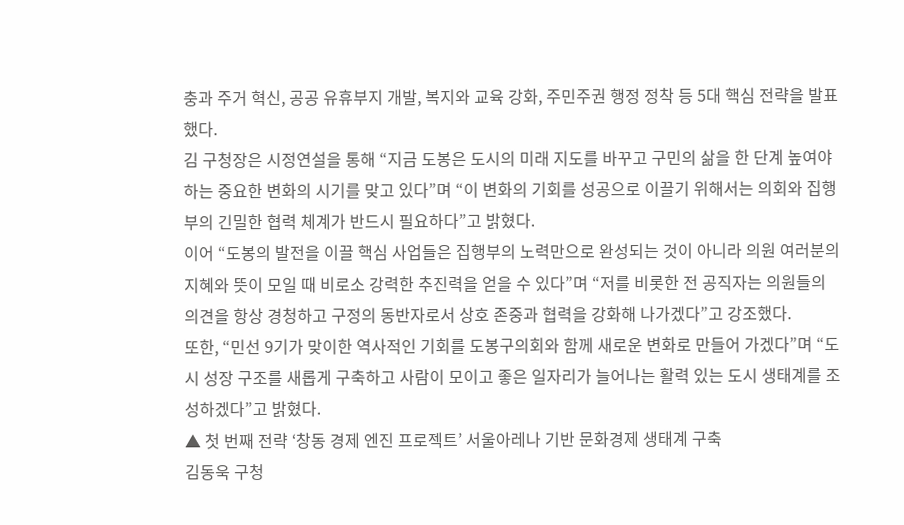충과 주거 혁신, 공공 유휴부지 개발, 복지와 교육 강화, 주민주권 행정 정착 등 5대 핵심 전략을 발표했다.
김 구청장은 시정연설을 통해 “지금 도봉은 도시의 미래 지도를 바꾸고 구민의 삶을 한 단계 높여야 하는 중요한 변화의 시기를 맞고 있다”며 “이 변화의 기회를 성공으로 이끌기 위해서는 의회와 집행부의 긴밀한 협력 체계가 반드시 필요하다”고 밝혔다.
이어 “도봉의 발전을 이끌 핵심 사업들은 집행부의 노력만으로 완성되는 것이 아니라 의원 여러분의 지혜와 뜻이 모일 때 비로소 강력한 추진력을 얻을 수 있다”며 “저를 비롯한 전 공직자는 의원들의 의견을 항상 경청하고 구정의 동반자로서 상호 존중과 협력을 강화해 나가겠다”고 강조했다.
또한, “민선 9기가 맞이한 역사적인 기회를 도봉구의회와 함께 새로운 변화로 만들어 가겠다”며 “도시 성장 구조를 새롭게 구축하고 사람이 모이고 좋은 일자리가 늘어나는 활력 있는 도시 생태계를 조성하겠다”고 밝혔다.
▲ 첫 번째 전략 ‘창동 경제 엔진 프로젝트’ 서울아레나 기반 문화경제 생태계 구축
김동욱 구청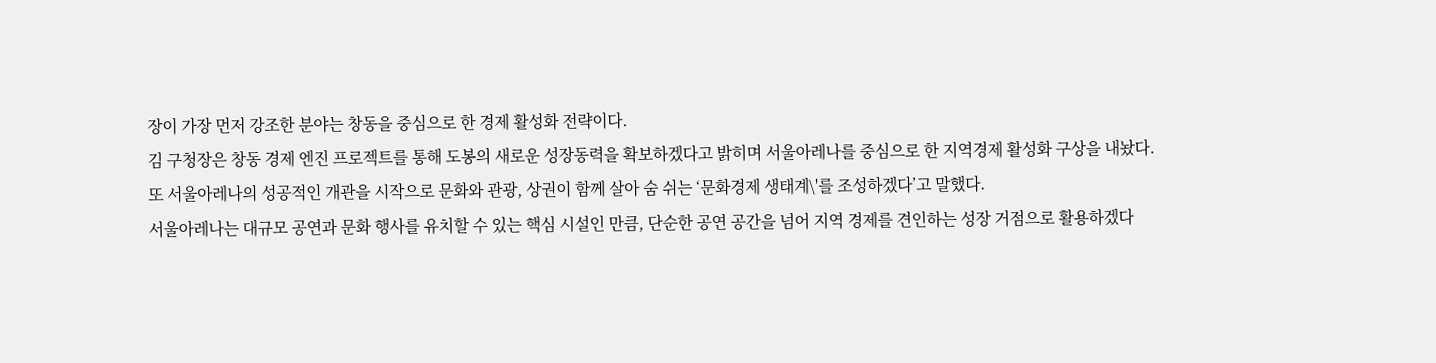장이 가장 먼저 강조한 분야는 창동을 중심으로 한 경제 활성화 전략이다.
김 구청장은 창동 경제 엔진 프로젝트를 통해 도봉의 새로운 성장동력을 확보하겠다고 밝히며 서울아레나를 중심으로 한 지역경제 활성화 구상을 내놨다. 또 서울아레나의 성공적인 개관을 시작으로 문화와 관광, 상권이 함께 살아 숨 쉬는 ‘문화경제 생태계\'를 조성하겠다’고 말했다.
서울아레나는 대규모 공연과 문화 행사를 유치할 수 있는 핵심 시설인 만큼, 단순한 공연 공간을 넘어 지역 경제를 견인하는 성장 거점으로 활용하겠다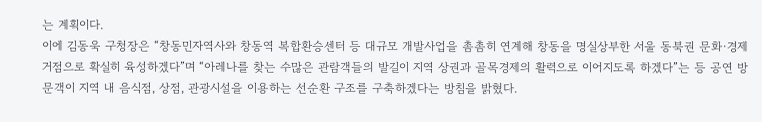는 계획이다.
이에 김동욱 구청장은 “창동민자역사와 창동역 복합환승센터 등 대규모 개발사업을 촘촘히 연계해 창동을 명실상부한 서울 동북권 문화·경제 거점으로 확실히 육성하겠다”며 “아레나를 찾는 수많은 관람객들의 발길이 지역 상권과 골목경제의 활력으로 이어지도록 하겠다”는 등 공연 방문객이 지역 내 음식점, 상점, 관광시설을 이용하는 선순환 구조를 구축하겠다는 방침을 밝혔다.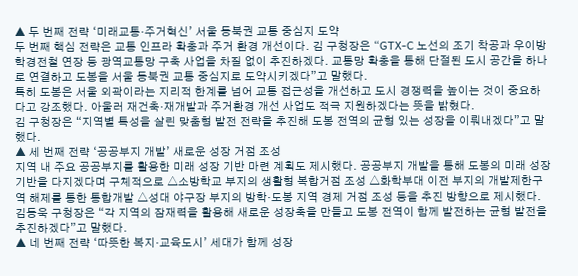▲ 두 번째 전략 ‘미래교통·주거혁신’ 서울 동북권 교통 중심지 도약
두 번째 핵심 전략은 교통 인프라 확충과 주거 환경 개선이다. 김 구청장은 “GTX-C 노선의 조기 착공과 우이방학경전철 연장 등 광역교통망 구축 사업을 차질 없이 추진하겠다. 교통망 확충을 통해 단절된 도시 공간을 하나로 연결하고 도봉을 서울 동북권 교통 중심지로 도약시키겠다”고 말했다.
특히 도봉은 서울 외곽이라는 지리적 한계를 넘어 교통 접근성을 개선하고 도시 경쟁력을 높이는 것이 중요하다고 강조했다. 아울러 재건축·재개발과 주거환경 개선 사업도 적극 지원하겠다는 뜻을 밝혔다.
김 구청장은 “지역별 특성을 살린 맞춤형 발전 전략을 추진해 도봉 전역의 균형 있는 성장을 이뤄내겠다”고 말했다.
▲ 세 번째 전략 ‘공공부지 개발’ 새로운 성장 거점 조성
지역 내 주요 공공부지를 활용한 미래 성장 기반 마련 계획도 제시했다. 공공부지 개발을 통해 도봉의 미래 성장 기반을 다지겠다며 구체적으로 △소방학교 부지의 생활형 복합거점 조성 △화학부대 이전 부지의 개발제한구역 해제를 통한 통합개발 △성대 야구장 부지의 방학·도봉 지역 경제 거점 조성 등을 추진 방향으로 제시했다.
김동욱 구청장은 “각 지역의 잠재력을 활용해 새로운 성장축을 만들고 도봉 전역이 함께 발전하는 균형 발전을 추진하겠다”고 말했다.
▲ 네 번째 전략 ‘따뜻한 복지·교육도시’ 세대가 함께 성장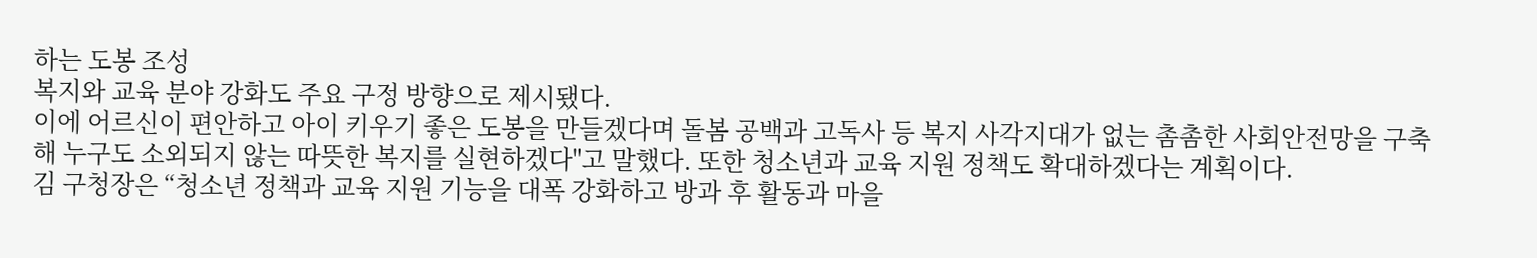하는 도봉 조성
복지와 교육 분야 강화도 주요 구정 방향으로 제시됐다.
이에 어르신이 편안하고 아이 키우기 좋은 도봉을 만들겠다며 돌봄 공백과 고독사 등 복지 사각지대가 없는 촘촘한 사회안전망을 구축해 누구도 소외되지 않는 따뜻한 복지를 실현하겠다"고 말했다. 또한 청소년과 교육 지원 정책도 확대하겠다는 계획이다.
김 구청장은 “청소년 정책과 교육 지원 기능을 대폭 강화하고 방과 후 활동과 마을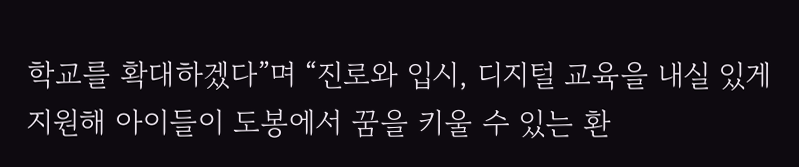학교를 확대하겠다”며 “진로와 입시, 디지털 교육을 내실 있게 지원해 아이들이 도봉에서 꿈을 키울 수 있는 환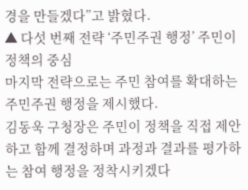경을 만들겠다”고 밝혔다.
▲ 다섯 번째 전략 ‘주민주권 행정’ 주민이 정책의 중심
마지막 전략으로는 주민 참여를 확대하는 주민주권 행정을 제시했다.
김동욱 구청장은 주민이 정책을 직접 제안하고 함께 결정하며 과정과 결과를 평가하는 참여 행정을 정착시키겠다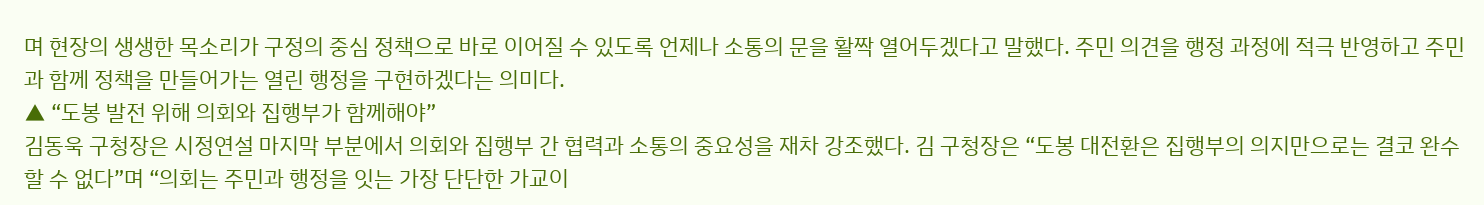며 현장의 생생한 목소리가 구정의 중심 정책으로 바로 이어질 수 있도록 언제나 소통의 문을 활짝 열어두겠다고 말했다. 주민 의견을 행정 과정에 적극 반영하고 주민과 함께 정책을 만들어가는 열린 행정을 구현하겠다는 의미다.
▲ “도봉 발전 위해 의회와 집행부가 함께해야”
김동욱 구청장은 시정연설 마지막 부분에서 의회와 집행부 간 협력과 소통의 중요성을 재차 강조했다. 김 구청장은 “도봉 대전환은 집행부의 의지만으로는 결코 완수할 수 없다”며 “의회는 주민과 행정을 잇는 가장 단단한 가교이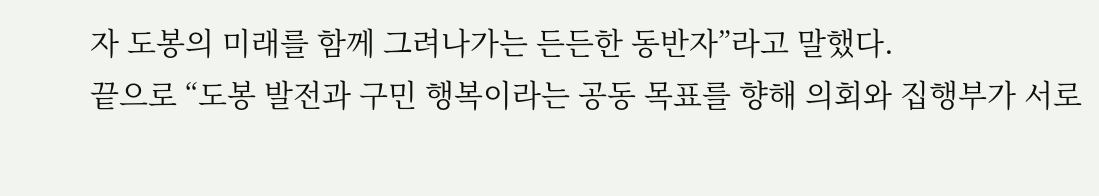자 도봉의 미래를 함께 그려나가는 든든한 동반자”라고 말했다.
끝으로 “도봉 발전과 구민 행복이라는 공동 목표를 향해 의회와 집행부가 서로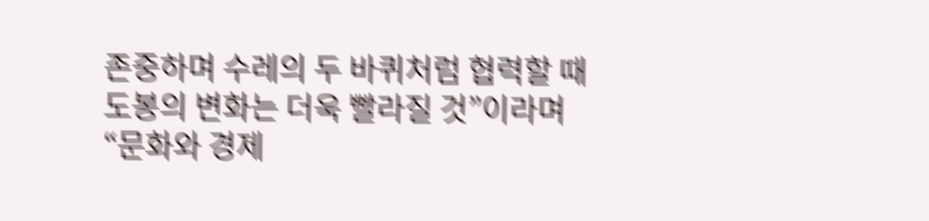존중하며 수레의 두 바퀴처럼 협력할 때 도봉의 변화는 더욱 빨라질 것”이라며 “문화와 경제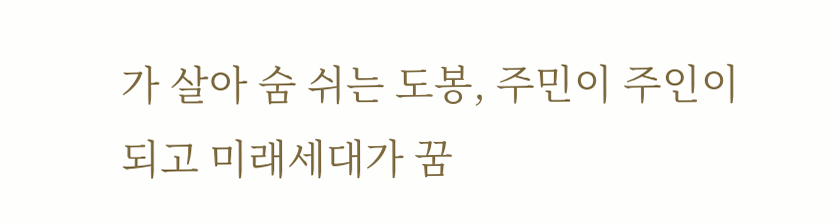가 살아 숨 쉬는 도봉, 주민이 주인이 되고 미래세대가 꿈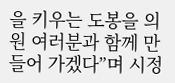을 키우는 도봉을 의원 여러분과 함께 만들어 가겠다”며 시정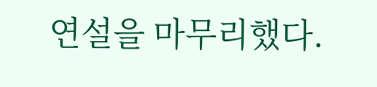연설을 마무리했다.